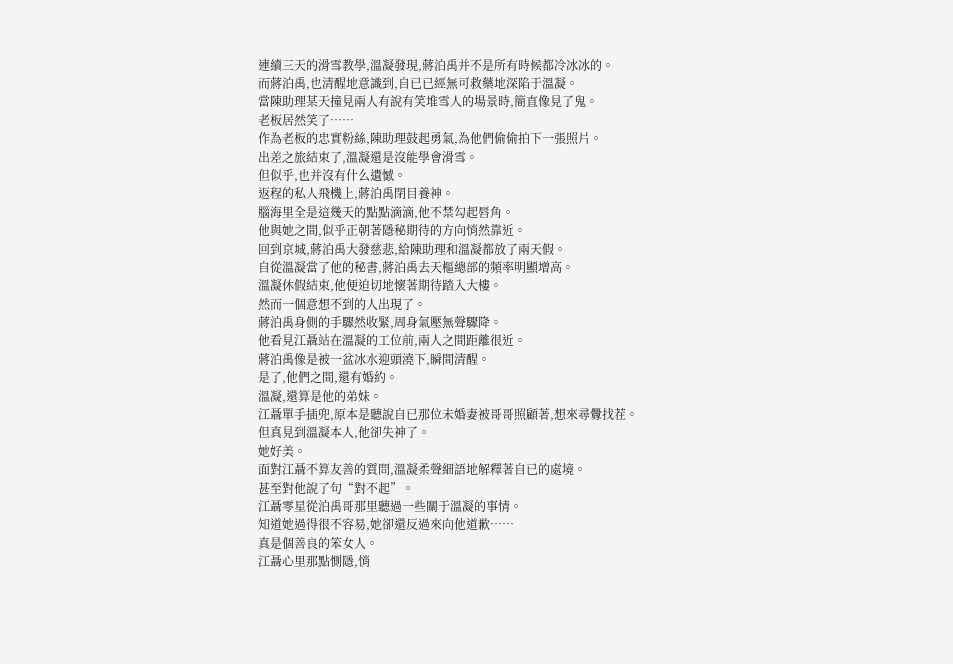連續三天的滑雪教學,溫凝發現,蔣泊禹并不是所有時候都冷冰冰的。
而蔣泊禹,也清醒地意識到,自已已經無可救藥地深陷于溫凝。
當陳助理某天撞見兩人有說有笑堆雪人的場景時,簡直像見了鬼。
老板居然笑了……
作為老板的忠實粉絲,陳助理鼓起勇氣,為他們偷偷拍下一張照片。
出差之旅結束了,溫凝還是沒能學會滑雪。
但似乎,也并沒有什么遺憾。
返程的私人飛機上,蔣泊禹閉目養神。
腦海里全是這幾天的點點滴滴,他不禁勾起唇角。
他與她之間,似乎正朝著隱秘期待的方向悄然靠近。
回到京城,蔣泊禹大發慈悲,給陳助理和溫凝都放了兩天假。
自從溫凝當了他的秘書,蔣泊禹去天樞總部的頻率明顯增高。
溫凝休假結束,他便迫切地懷著期待踏入大樓。
然而一個意想不到的人出現了。
蔣泊禹身側的手驟然收緊,周身氣壓無聲驟降。
他看見江聶站在溫凝的工位前,兩人之間距離很近。
蔣泊禹像是被一盆冰水迎頭澆下,瞬間清醒。
是了,他們之間,還有婚約。
溫凝,還算是他的弟妹。
江聶單手插兜,原本是聽說自已那位未婚妻被哥哥照顧著,想來尋釁找茬。
但真見到溫凝本人,他卻失神了。
她好美。
面對江聶不算友善的質問,溫凝柔聲細語地解釋著自已的處境。
甚至對他說了句“對不起”。
江聶零星從泊禹哥那里聽過一些關于溫凝的事情。
知道她過得很不容易,她卻還反過來向他道歉……
真是個善良的笨女人。
江聶心里那點惻隱,悄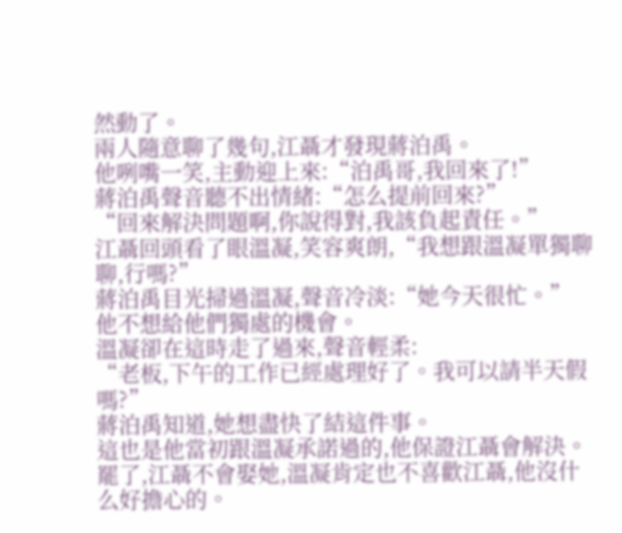然動了。
兩人隨意聊了幾句,江聶才發現蔣泊禹。
他咧嘴一笑,主動迎上來:“泊禹哥,我回來了!”
蔣泊禹聲音聽不出情緒:“怎么提前回來?”
“回來解決問題啊,你說得對,我該負起責任。”
江聶回頭看了眼溫凝,笑容爽朗,“我想跟溫凝單獨聊聊,行嗎?”
蔣泊禹目光掃過溫凝,聲音冷淡:“她今天很忙。”
他不想給他們獨處的機會。
溫凝卻在這時走了過來,聲音輕柔:
“老板,下午的工作已經處理好了。我可以請半天假嗎?”
蔣泊禹知道,她想盡快了結這件事。
這也是他當初跟溫凝承諾過的,他保證江聶會解決。
罷了,江聶不會娶她,溫凝肯定也不喜歡江聶,他沒什么好擔心的。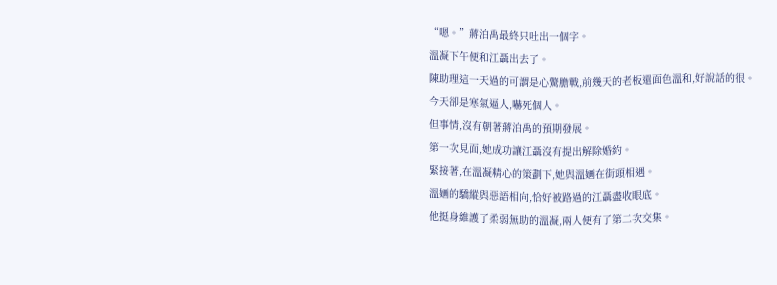“嗯。”蔣泊禹最終只吐出一個字。
溫凝下午便和江聶出去了。
陳助理這一天過的可謂是心驚膽戰,前幾天的老板還面色溫和,好說話的很。
今天卻是寒氣逼人,嚇死個人。
但事情,沒有朝著蔣泊禹的預期發展。
第一次見面,她成功讓江聶沒有提出解除婚約。
緊接著,在溫凝精心的策劃下,她與溫婳在街頭相遇。
溫婳的驕縱與惡語相向,恰好被路過的江聶盡收眼底。
他挺身維護了柔弱無助的溫凝,兩人便有了第二次交集。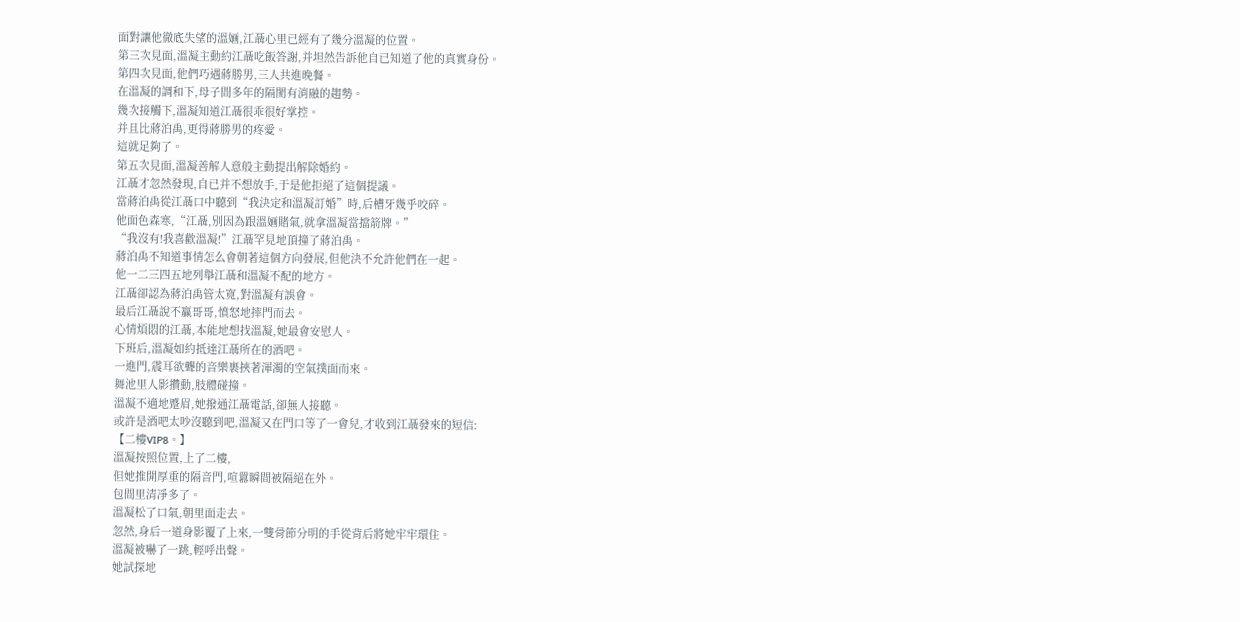面對讓他徹底失望的溫婳,江聶心里已經有了幾分溫凝的位置。
第三次見面,溫凝主動約江聶吃飯答謝,并坦然告訴他自已知道了他的真實身份。
第四次見面,他們巧遇蔣勝男,三人共進晚餐。
在溫凝的調和下,母子間多年的隔閡有消融的趨勢。
幾次接觸下,溫凝知道江聶很乖很好掌控。
并且比蔣泊禹,更得蔣勝男的疼愛。
這就足夠了。
第五次見面,溫凝善解人意般主動提出解除婚約。
江聶才忽然發現,自已并不想放手,于是他拒絕了這個提議。
當蔣泊禹從江聶口中聽到“我決定和溫凝訂婚”時,后槽牙幾乎咬碎。
他面色森寒,“江聶,別因為跟溫婳賭氣,就拿溫凝當擋箭牌。”
“我沒有!我喜歡溫凝!”江聶罕見地頂撞了蔣泊禹。
蔣泊禹不知道事情怎么會朝著這個方向發展,但他決不允許他們在一起。
他一二三四五地列舉江聶和溫凝不配的地方。
江聶卻認為蔣泊禹管太寬,對溫凝有誤會。
最后江聶說不贏哥哥,憤怒地摔門而去。
心情煩悶的江聶,本能地想找溫凝,她最會安慰人。
下班后,溫凝如約抵達江聶所在的酒吧。
一進門,震耳欲聾的音樂裹挾著渾濁的空氣撲面而來。
舞池里人影攢動,肢體碰撞。
溫凝不適地蹙眉,她撥通江聶電話,卻無人接聽。
或許是酒吧太吵沒聽到吧,溫凝又在門口等了一會兒,才收到江聶發來的短信:
【二樓VIP8。】
溫凝按照位置,上了二樓,
但她推開厚重的隔音門,喧囂瞬間被隔絕在外。
包間里清凈多了。
溫凝松了口氣,朝里面走去。
忽然,身后一道身影覆了上來,一雙骨節分明的手從背后將她牢牢環住。
溫凝被嚇了一跳,輕呼出聲。
她試探地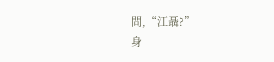問,“江聶?”
身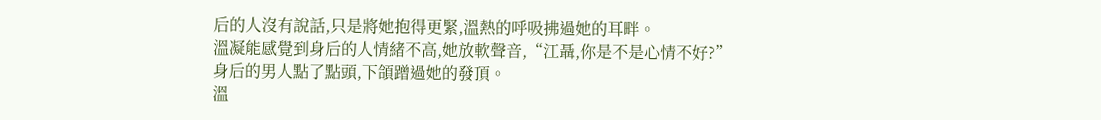后的人沒有說話,只是將她抱得更緊,溫熱的呼吸拂過她的耳畔。
溫凝能感覺到身后的人情緒不高,她放軟聲音,“江聶,你是不是心情不好?”
身后的男人點了點頭,下頜蹭過她的發頂。
溫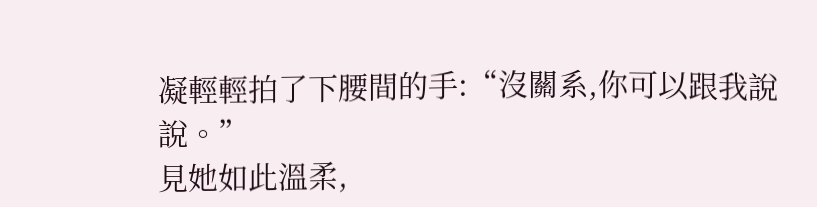凝輕輕拍了下腰間的手:“沒關系,你可以跟我說說。”
見她如此溫柔,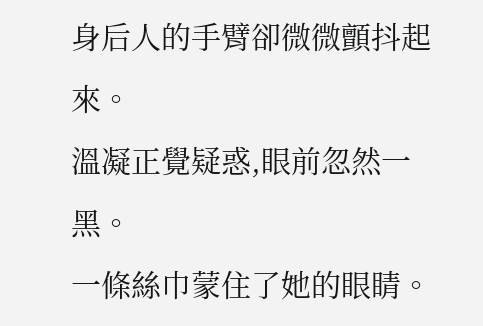身后人的手臂卻微微顫抖起來。
溫凝正覺疑惑,眼前忽然一黑。
一條絲巾蒙住了她的眼睛。